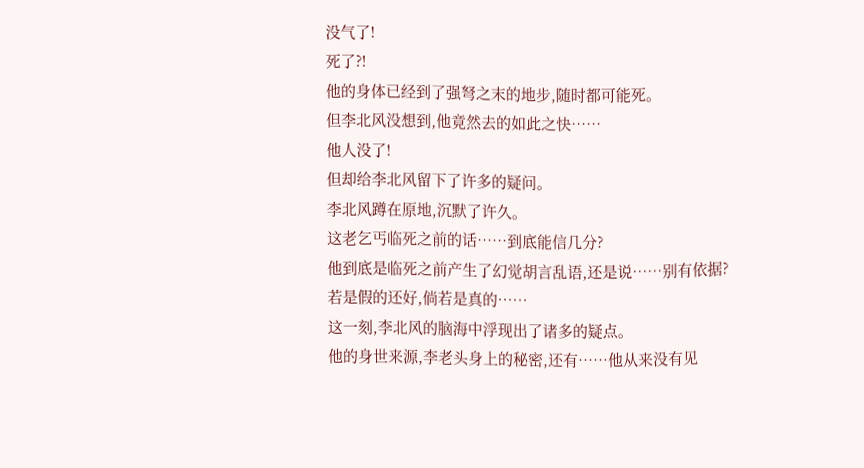没气了!
死了?!
他的身体已经到了强弩之末的地步,随时都可能死。
但李北风没想到,他竟然去的如此之快……
他人没了!
但却给李北风留下了许多的疑问。
李北风蹲在原地,沉默了许久。
这老乞丐临死之前的话……到底能信几分?
他到底是临死之前产生了幻觉胡言乱语,还是说……别有依据?
若是假的还好,倘若是真的……
这一刻,李北风的脑海中浮现出了诸多的疑点。
他的身世来源,李老头身上的秘密,还有……他从来没有见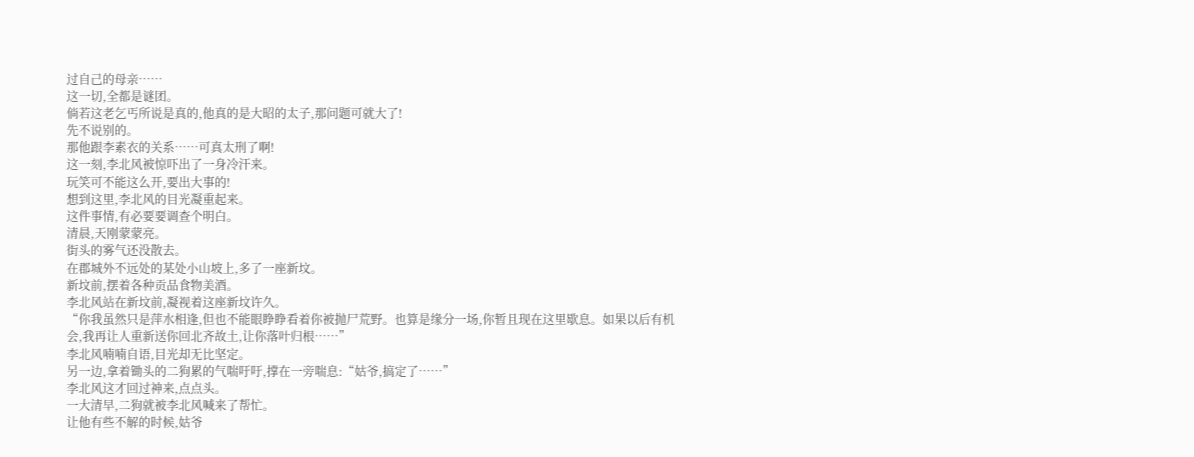过自己的母亲……
这一切,全都是谜团。
倘若这老乞丐所说是真的,他真的是大昭的太子,那问题可就大了!
先不说别的。
那他跟李素衣的关系……可真太刑了啊!
这一刻,李北风被惊吓出了一身冷汗来。
玩笑可不能这么开,要出大事的!
想到这里,李北风的目光凝重起来。
这件事情,有必要要调查个明白。
清晨,天刚蒙蒙亮。
街头的雾气还没散去。
在郡城外不远处的某处小山坡上,多了一座新坟。
新坟前,摆着各种贡品食物美酒。
李北风站在新坟前,凝视着这座新坟许久。
“你我虽然只是萍水相逢,但也不能眼睁睁看着你被抛尸荒野。也算是缘分一场,你暂且现在这里歇息。如果以后有机会,我再让人重新送你回北齐故土,让你落叶归根……”
李北风喃喃自语,目光却无比坚定。
另一边,拿着锄头的二狗累的气喘吁吁,撑在一旁喘息:“姑爷,搞定了……”
李北风这才回过神来,点点头。
一大清早,二狗就被李北风喊来了帮忙。
让他有些不解的时候,姑爷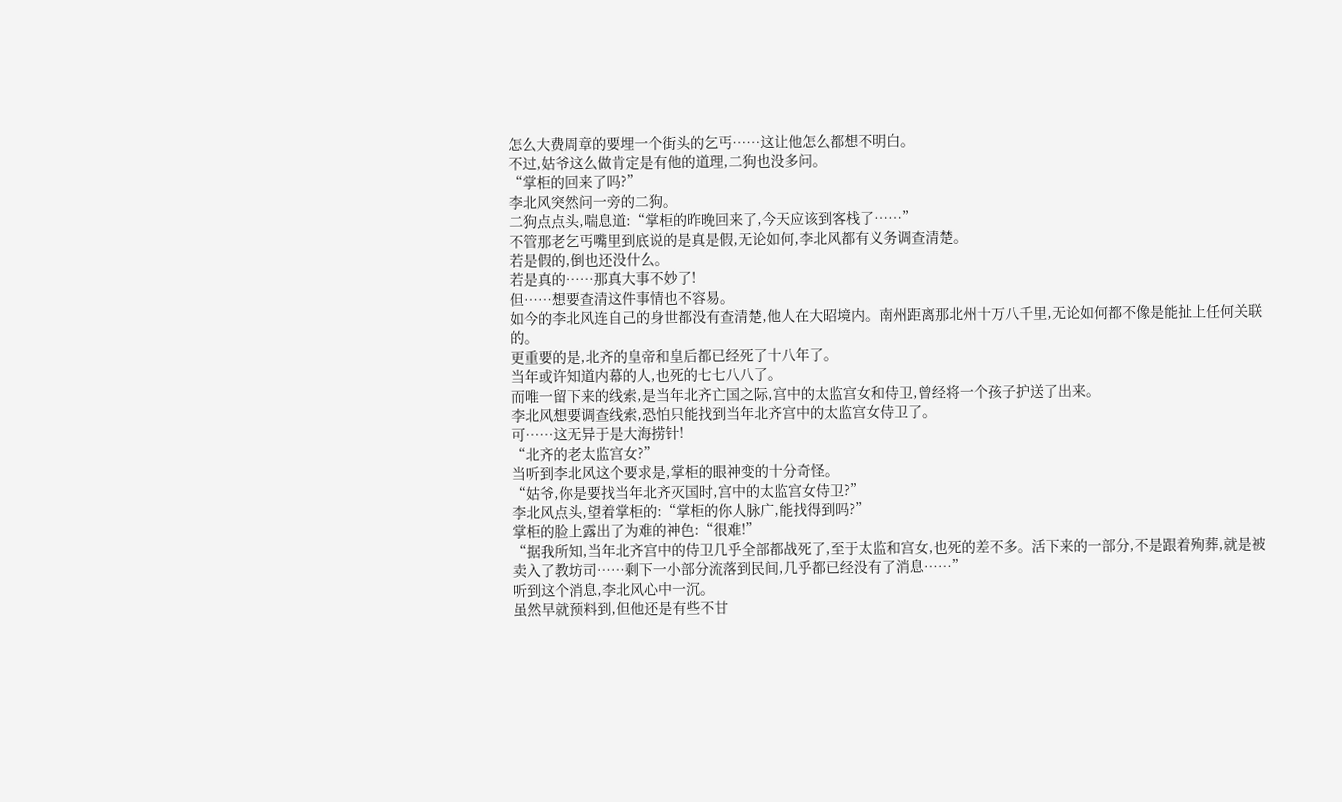怎么大费周章的要埋一个街头的乞丐……这让他怎么都想不明白。
不过,姑爷这么做肯定是有他的道理,二狗也没多问。
“掌柜的回来了吗?”
李北风突然问一旁的二狗。
二狗点点头,喘息道:“掌柜的昨晚回来了,今天应该到客栈了……”
不管那老乞丐嘴里到底说的是真是假,无论如何,李北风都有义务调查清楚。
若是假的,倒也还没什么。
若是真的……那真大事不妙了!
但……想要查清这件事情也不容易。
如今的李北风连自己的身世都没有查清楚,他人在大昭境内。南州距离那北州十万八千里,无论如何都不像是能扯上任何关联的。
更重要的是,北齐的皇帝和皇后都已经死了十八年了。
当年或许知道内幕的人,也死的七七八八了。
而唯一留下来的线索,是当年北齐亡国之际,宫中的太监宫女和侍卫,曾经将一个孩子护送了出来。
李北风想要调查线索,恐怕只能找到当年北齐宫中的太监宫女侍卫了。
可……这无异于是大海捞针!
“北齐的老太监宫女?”
当听到李北风这个要求是,掌柜的眼神变的十分奇怪。
“姑爷,你是要找当年北齐灭国时,宫中的太监宫女侍卫?”
李北风点头,望着掌柜的:“掌柜的你人脉广,能找得到吗?”
掌柜的脸上露出了为难的神色:“很难!”
“据我所知,当年北齐宫中的侍卫几乎全部都战死了,至于太监和宫女,也死的差不多。活下来的一部分,不是跟着殉葬,就是被卖入了教坊司……剩下一小部分流落到民间,几乎都已经没有了消息……”
听到这个消息,李北风心中一沉。
虽然早就预料到,但他还是有些不甘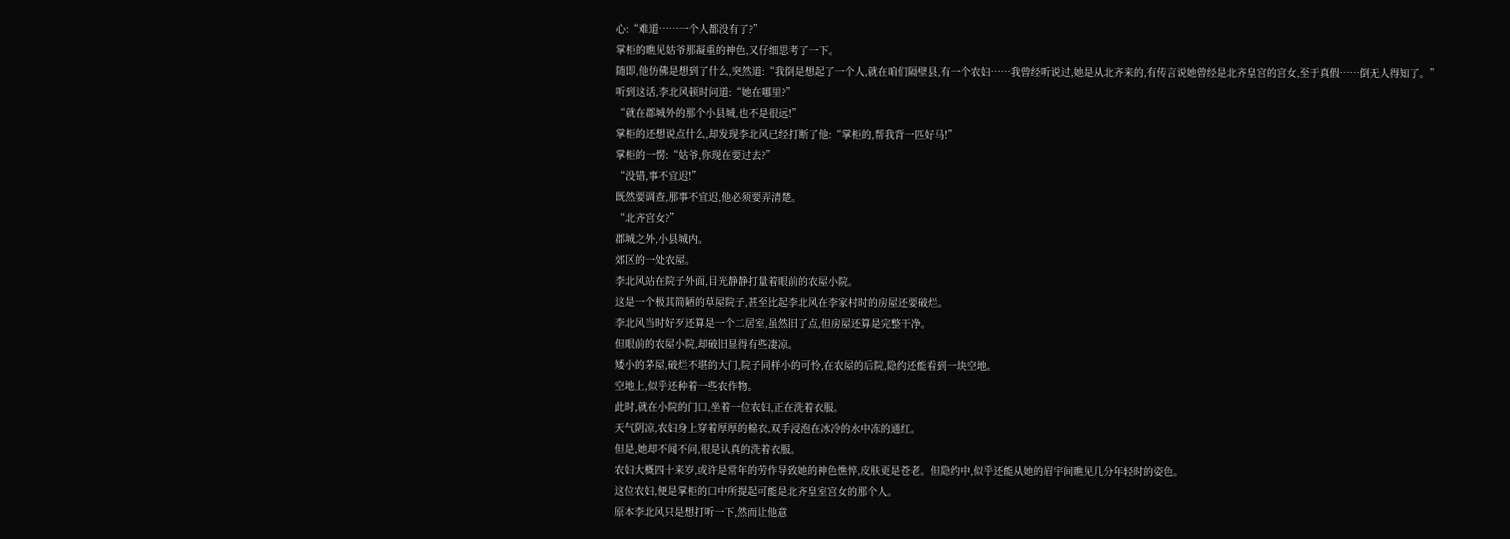心:“难道……一个人都没有了?”
掌柜的瞧见姑爷那凝重的神色,又仔细思考了一下。
随即,他仿佛是想到了什么,突然道:“我倒是想起了一个人,就在咱们隔壁县,有一个农妇……我曾经听说过,她是从北齐来的,有传言说她曾经是北齐皇宫的宫女,至于真假……倒无人得知了。”
听到这话,李北风顿时问道:“她在哪里?”
“就在郡城外的那个小县城,也不是很远!”
掌柜的还想说点什么,却发现李北风已经打断了他:“掌柜的,帮我背一匹好马!”
掌柜的一愣:“姑爷,你现在要过去?”
“没错,事不宜迟!”
既然要调查,那事不宜迟,他必须要弄清楚。
“北齐宫女?”
郡城之外,小县城内。
郊区的一处农屋。
李北风站在院子外面,目光静静打量着眼前的农屋小院。
这是一个极其简陋的草屋院子,甚至比起李北风在李家村时的房屋还要破烂。
李北风当时好歹还算是一个二居室,虽然旧了点,但房屋还算是完整干净。
但眼前的农屋小院,却破旧显得有些凄凉。
矮小的茅屋,破烂不堪的大门,院子同样小的可怜,在农屋的后院,隐约还能看到一块空地。
空地上,似乎还种着一些农作物。
此时,就在小院的门口,坐着一位农妇,正在洗着衣服。
天气阴凉,农妇身上穿着厚厚的棉衣,双手浸泡在冰冷的水中冻的通红。
但是,她却不闻不问,很是认真的洗着衣服。
农妇大概四十来岁,或许是常年的劳作导致她的神色憔悴,皮肤更是苍老。但隐约中,似乎还能从她的眉宇间瞧见几分年轻时的姿色。
这位农妇,便是掌柜的口中所提起可能是北齐皇室宫女的那个人。
原本李北风只是想打听一下,然而让他意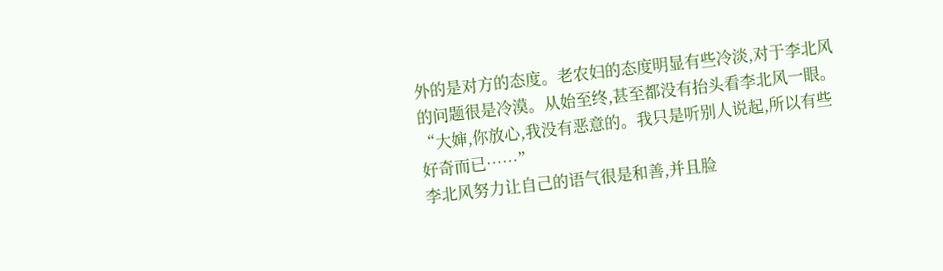外的是对方的态度。老农妇的态度明显有些冷淡,对于李北风的问题很是冷漠。从始至终,甚至都没有抬头看李北风一眼。
“大婶,你放心,我没有恶意的。我只是听别人说起,所以有些好奇而已……”
李北风努力让自己的语气很是和善,并且脸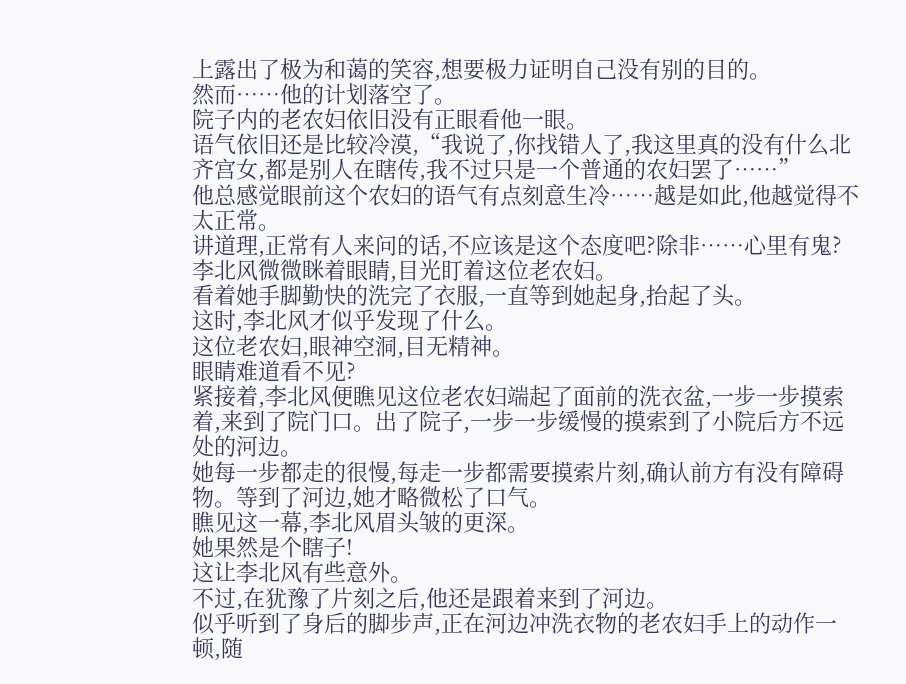上露出了极为和蔼的笑容,想要极力证明自己没有别的目的。
然而……他的计划落空了。
院子内的老农妇依旧没有正眼看他一眼。
语气依旧还是比较冷漠,“我说了,你找错人了,我这里真的没有什么北齐宫女,都是别人在瞎传,我不过只是一个普通的农妇罢了……”
他总感觉眼前这个农妇的语气有点刻意生冷……越是如此,他越觉得不太正常。
讲道理,正常有人来问的话,不应该是这个态度吧?除非……心里有鬼?
李北风微微眯着眼睛,目光盯着这位老农妇。
看着她手脚勤快的洗完了衣服,一直等到她起身,抬起了头。
这时,李北风才似乎发现了什么。
这位老农妇,眼神空洞,目无精神。
眼睛难道看不见?
紧接着,李北风便瞧见这位老农妇端起了面前的洗衣盆,一步一步摸索着,来到了院门口。出了院子,一步一步缓慢的摸索到了小院后方不远处的河边。
她每一步都走的很慢,每走一步都需要摸索片刻,确认前方有没有障碍物。等到了河边,她才略微松了口气。
瞧见这一幕,李北风眉头皱的更深。
她果然是个瞎子!
这让李北风有些意外。
不过,在犹豫了片刻之后,他还是跟着来到了河边。
似乎听到了身后的脚步声,正在河边冲洗衣物的老农妇手上的动作一顿,随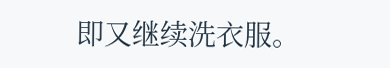即又继续洗衣服。